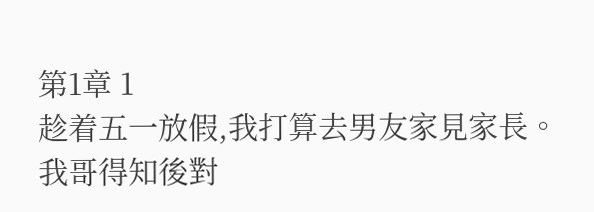第1章 1
趁着五一放假,我打算去男友家見家長。
我哥得知後對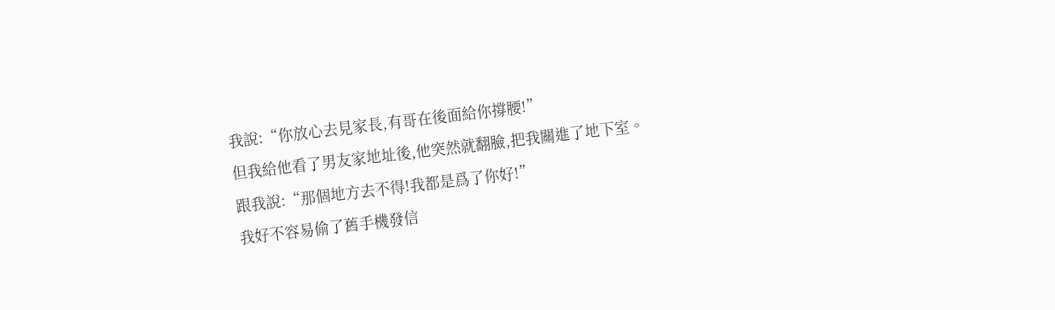我說:“你放心去見家長,有哥在後面給你撐腰!”
但我給他看了男友家地址後,他突然就翻臉,把我關進了地下室。
跟我說:“那個地方去不得!我都是爲了你好!”
我好不容易偷了舊手機發信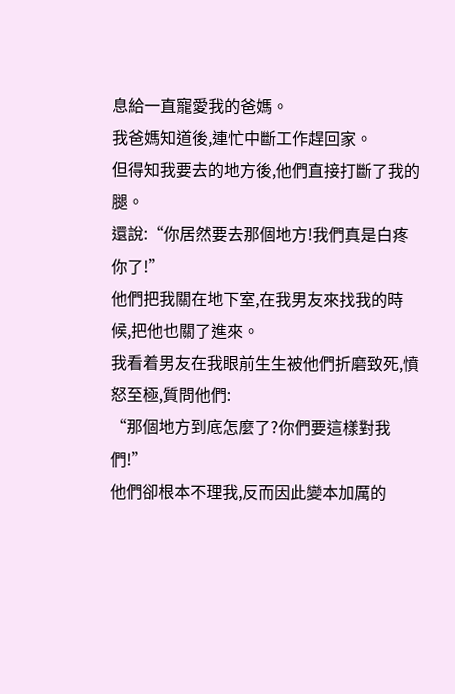息給一直寵愛我的爸媽。
我爸媽知道後,連忙中斷工作趕回家。
但得知我要去的地方後,他們直接打斷了我的腿。
還說:“你居然要去那個地方!我們真是白疼你了!”
他們把我關在地下室,在我男友來找我的時候,把他也關了進來。
我看着男友在我眼前生生被他們折磨致死,憤怒至極,質問他們:
“那個地方到底怎麼了?你們要這樣對我們!”
他們卻根本不理我,反而因此變本加厲的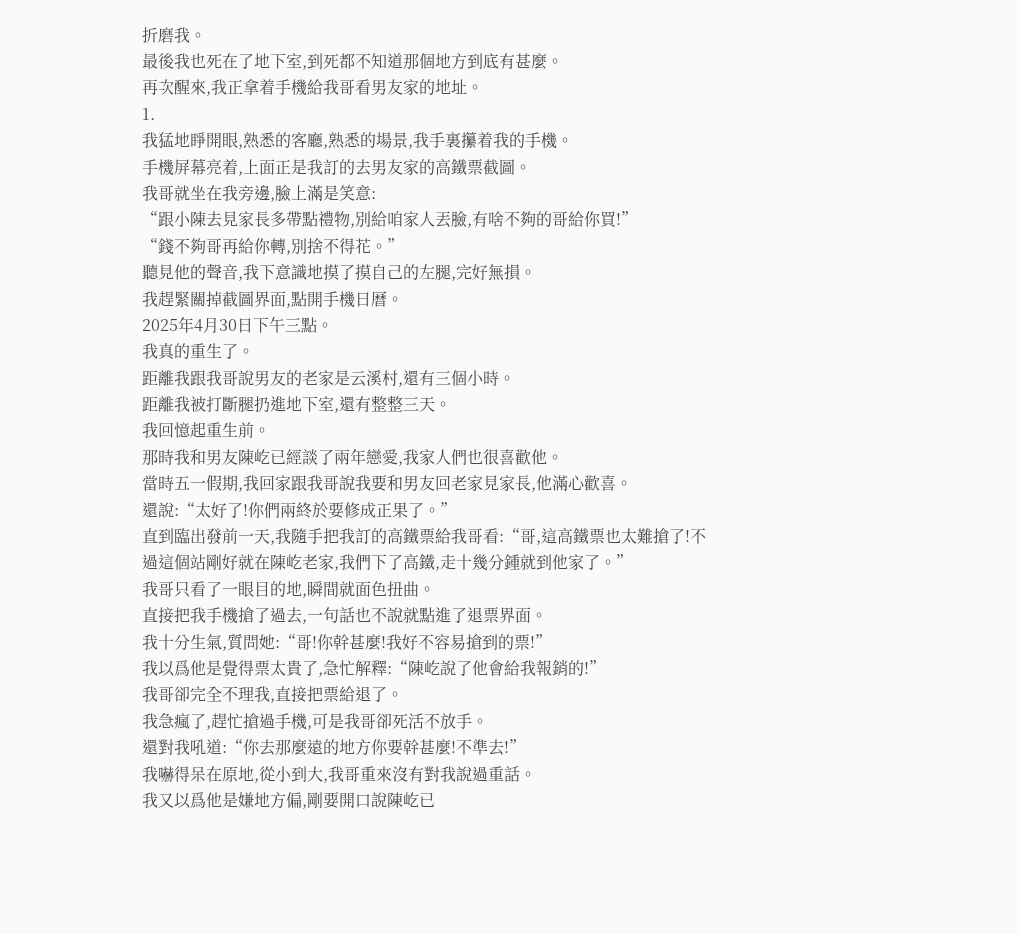折磨我。
最後我也死在了地下室,到死都不知道那個地方到底有甚麼。
再次醒來,我正拿着手機給我哥看男友家的地址。
1.
我猛地睜開眼,熟悉的客廳,熟悉的場景,我手裏攥着我的手機。
手機屏幕亮着,上面正是我訂的去男友家的高鐵票截圖。
我哥就坐在我旁邊,臉上滿是笑意:
“跟小陳去見家長多帶點禮物,別給咱家人丟臉,有啥不夠的哥給你買!”
“錢不夠哥再給你轉,別捨不得花。”
聽見他的聲音,我下意識地摸了摸自己的左腿,完好無損。
我趕緊關掉截圖界面,點開手機日曆。
2025年4月30日下午三點。
我真的重生了。
距離我跟我哥說男友的老家是云溪村,還有三個小時。
距離我被打斷腿扔進地下室,還有整整三天。
我回憶起重生前。
那時我和男友陳屹已經談了兩年戀愛,我家人們也很喜歡他。
當時五一假期,我回家跟我哥說我要和男友回老家見家長,他滿心歡喜。
還說:“太好了!你們兩終於要修成正果了。”
直到臨出發前一天,我隨手把我訂的高鐵票給我哥看:“哥,這高鐵票也太難搶了!不過這個站剛好就在陳屹老家,我們下了高鐵,走十幾分鍾就到他家了。”
我哥只看了一眼目的地,瞬間就面色扭曲。
直接把我手機搶了過去,一句話也不說就點進了退票界面。
我十分生氣,質問她:“哥!你幹甚麼!我好不容易搶到的票!”
我以爲他是覺得票太貴了,急忙解釋:“陳屹說了他會給我報銷的!”
我哥卻完全不理我,直接把票給退了。
我急瘋了,趕忙搶過手機,可是我哥卻死活不放手。
還對我吼道:“你去那麼遠的地方你要幹甚麼!不準去!”
我嚇得呆在原地,從小到大,我哥重來沒有對我說過重話。
我又以爲他是嫌地方偏,剛要開口說陳屹已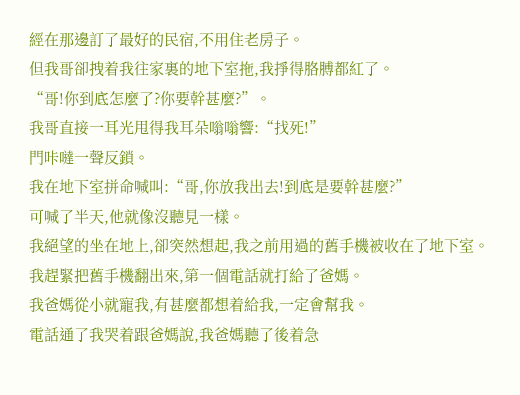經在那邊訂了最好的民宿,不用住老房子。
但我哥卻拽着我往家裏的地下室拖,我掙得胳膊都紅了。
“哥!你到底怎麼了?你要幹甚麼?”。
我哥直接一耳光甩得我耳朵嗡嗡響:“找死!”
門咔噠一聲反鎖。
我在地下室拼命喊叫:“哥,你放我出去!到底是要幹甚麼?”
可喊了半天,他就像沒聽見一樣。
我絕望的坐在地上,卻突然想起,我之前用過的舊手機被收在了地下室。
我趕緊把舊手機翻出來,第一個電話就打給了爸媽。
我爸媽從小就寵我,有甚麼都想着給我,一定會幫我。
電話通了我哭着跟爸媽說,我爸媽聽了後着急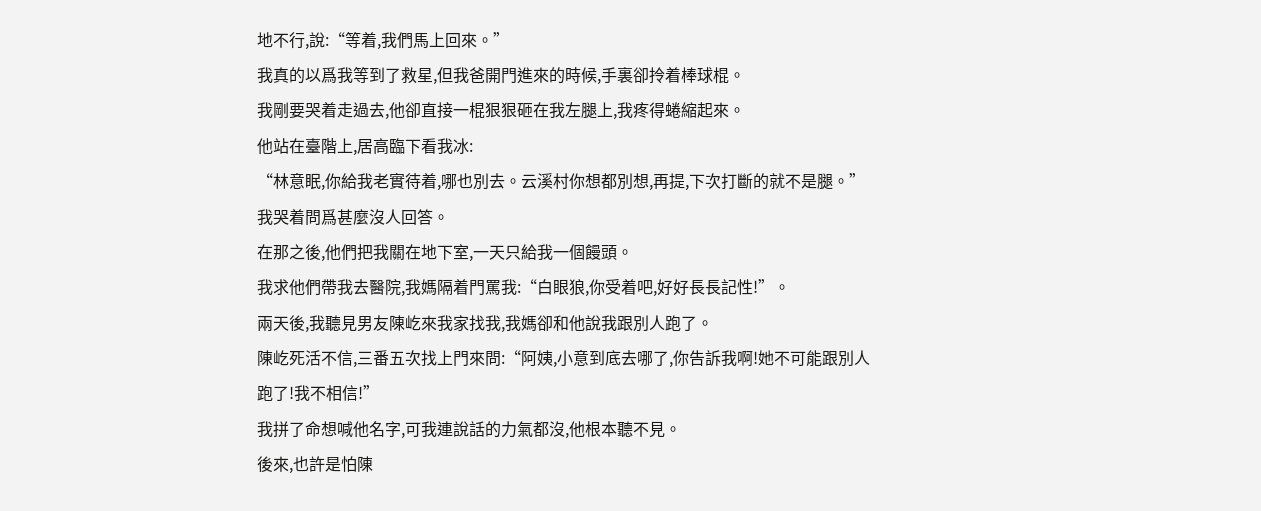地不行,說:“等着,我們馬上回來。”
我真的以爲我等到了救星,但我爸開門進來的時候,手裏卻拎着棒球棍。
我剛要哭着走過去,他卻直接一棍狠狠砸在我左腿上,我疼得蜷縮起來。
他站在臺階上,居高臨下看我冰:
“林意眠,你給我老實待着,哪也別去。云溪村你想都別想,再提,下次打斷的就不是腿。”
我哭着問爲甚麼沒人回答。
在那之後,他們把我關在地下室,一天只給我一個饅頭。
我求他們帶我去醫院,我媽隔着門罵我:“白眼狼,你受着吧,好好長長記性!”。
兩天後,我聽見男友陳屹來我家找我,我媽卻和他說我跟別人跑了。
陳屹死活不信,三番五次找上門來問:“阿姨,小意到底去哪了,你告訴我啊!她不可能跟別人跑了!我不相信!”
我拼了命想喊他名字,可我連說話的力氣都沒,他根本聽不見。
後來,也許是怕陳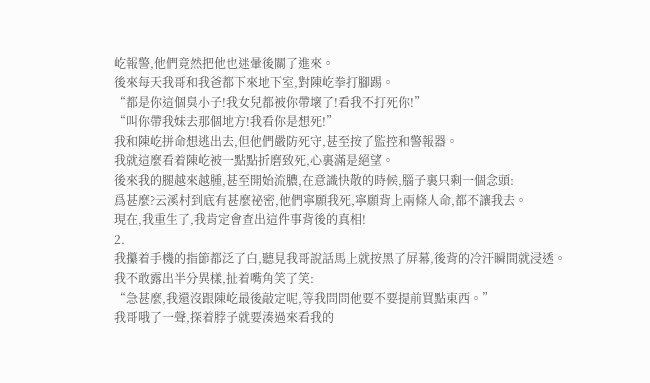屹報警,他們竟然把他也迷暈後關了進來。
後來每天我哥和我爸都下來地下室,對陳屹拳打腳踢。
“都是你這個臭小子!我女兒都被你帶壞了!看我不打死你!”
“叫你帶我妹去那個地方!我看你是想死!”
我和陳屹拼命想逃出去,但他們嚴防死守,甚至按了監控和警報器。
我就這麼看着陳屹被一點點折磨致死,心裏滿是絕望。
後來我的腿越來越腫,甚至開始流膿,在意識快散的時候,腦子裏只剩一個念頭:
爲甚麼?云溪村到底有甚麼祕密,他們寧願我死,寧願背上兩條人命,都不讓我去。
現在,我重生了,我肯定會查出這件事背後的真相!
2.
我攥着手機的指節都泛了白,聽見我哥說話馬上就按黑了屏幕,後背的冷汗瞬間就浸透。
我不敢露出半分異樣,扯着嘴角笑了笑:
“急甚麼,我還沒跟陳屹最後敲定呢,等我問問他要不要提前買點東西。”
我哥哦了一聲,探着脖子就要湊過來看我的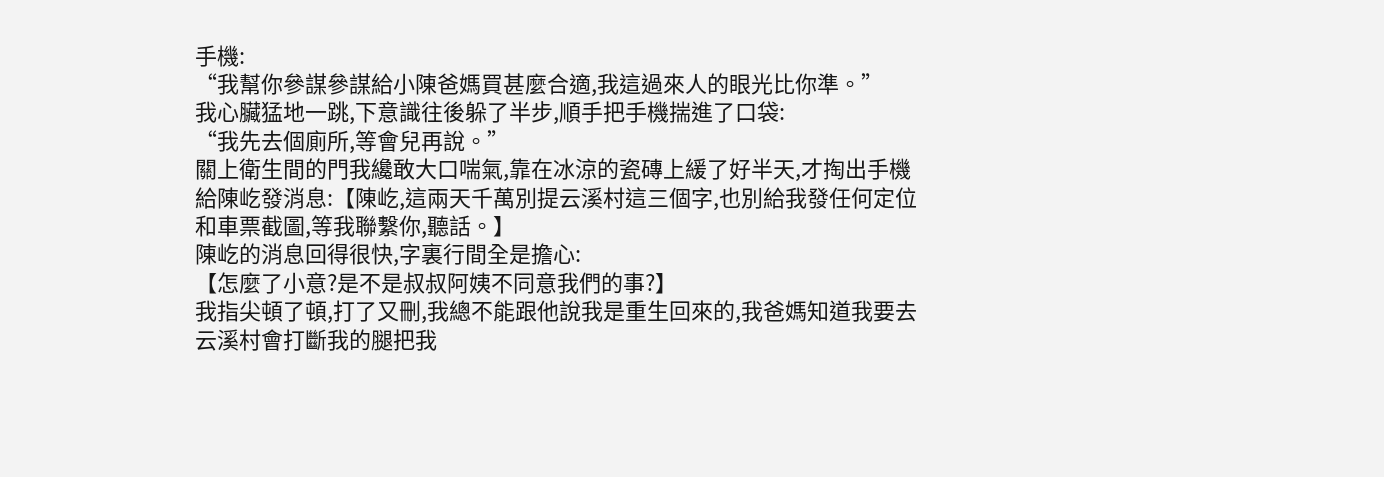手機:
“我幫你參謀參謀給小陳爸媽買甚麼合適,我這過來人的眼光比你準。”
我心臟猛地一跳,下意識往後躲了半步,順手把手機揣進了口袋:
“我先去個廁所,等會兒再說。”
關上衛生間的門我纔敢大口喘氣,靠在冰涼的瓷磚上緩了好半天,才掏出手機給陳屹發消息:【陳屹,這兩天千萬別提云溪村這三個字,也別給我發任何定位和車票截圖,等我聯繫你,聽話。】
陳屹的消息回得很快,字裏行間全是擔心:
【怎麼了小意?是不是叔叔阿姨不同意我們的事?】
我指尖頓了頓,打了又刪,我總不能跟他說我是重生回來的,我爸媽知道我要去云溪村會打斷我的腿把我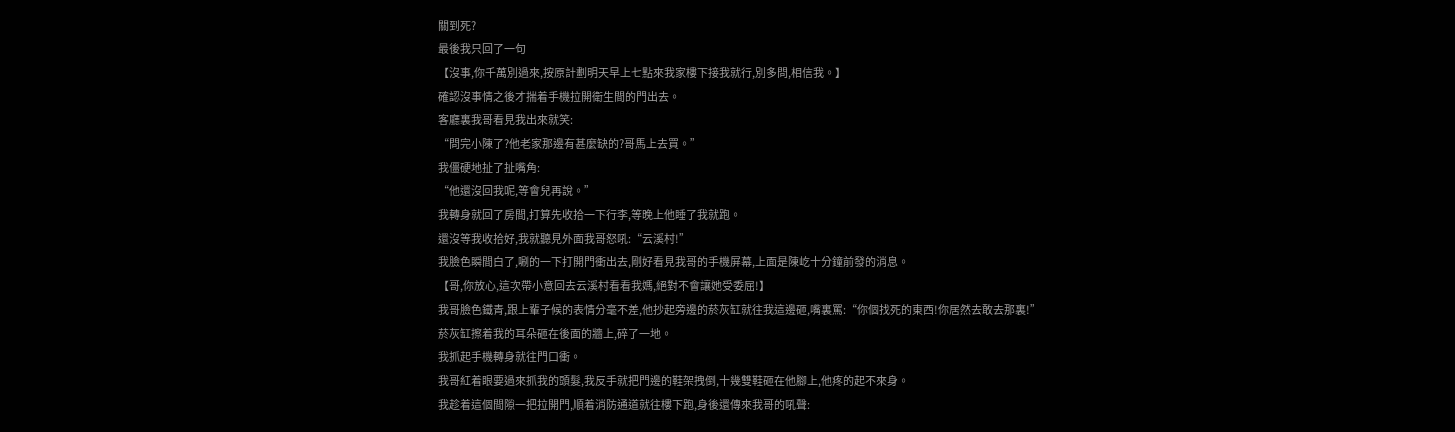關到死?
最後我只回了一句
【沒事,你千萬別過來,按原計劃明天早上七點來我家樓下接我就行,別多問,相信我。】
確認沒事情之後才揣着手機拉開衛生間的門出去。
客廳裏我哥看見我出來就笑:
“問完小陳了?他老家那邊有甚麼缺的?哥馬上去買。”
我僵硬地扯了扯嘴角:
“他還沒回我呢,等會兒再說。”
我轉身就回了房間,打算先收拾一下行李,等晚上他睡了我就跑。
還沒等我收拾好,我就聽見外面我哥怒吼:“云溪村!”
我臉色瞬間白了,唰的一下打開門衝出去,剛好看見我哥的手機屏幕,上面是陳屹十分鐘前發的消息。
【哥,你放心,這次帶小意回去云溪村看看我媽,絕對不會讓她受委屈!】
我哥臉色鐵青,跟上輩子候的表情分毫不差,他抄起旁邊的菸灰缸就往我這邊砸,嘴裏罵:“你個找死的東西!你居然去敢去那裏!”
菸灰缸擦着我的耳朵砸在後面的牆上,碎了一地。
我抓起手機轉身就往門口衝。
我哥紅着眼要過來抓我的頭髮,我反手就把門邊的鞋架拽倒,十幾雙鞋砸在他腳上,他疼的起不來身。
我趁着這個間隙一把拉開門,順着消防通道就往樓下跑,身後還傳來我哥的吼聲: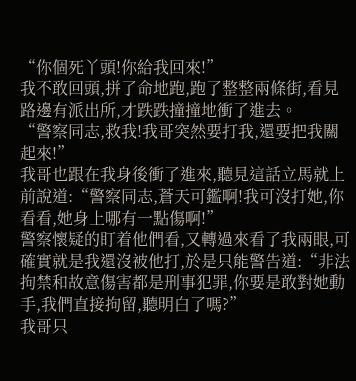“你個死丫頭!你給我回來!”
我不敢回頭,拼了命地跑,跑了整整兩條街,看見路邊有派出所,才跌跌撞撞地衝了進去。
“警察同志,救我!我哥突然要打我,還要把我關起來!”
我哥也跟在我身後衝了進來,聽見這話立馬就上前說道:“警察同志,蒼天可鑑啊!我可沒打她,你看看,她身上哪有一點傷啊!”
警察懷疑的盯着他們看,又轉過來看了我兩眼,可確實就是我還沒被他打,於是只能警告道:“非法拘禁和故意傷害都是刑事犯罪,你要是敢對她動手,我們直接拘留,聽明白了嗎?”
我哥只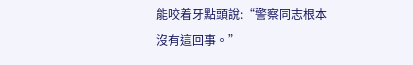能咬着牙點頭說:“警察同志根本沒有這回事。”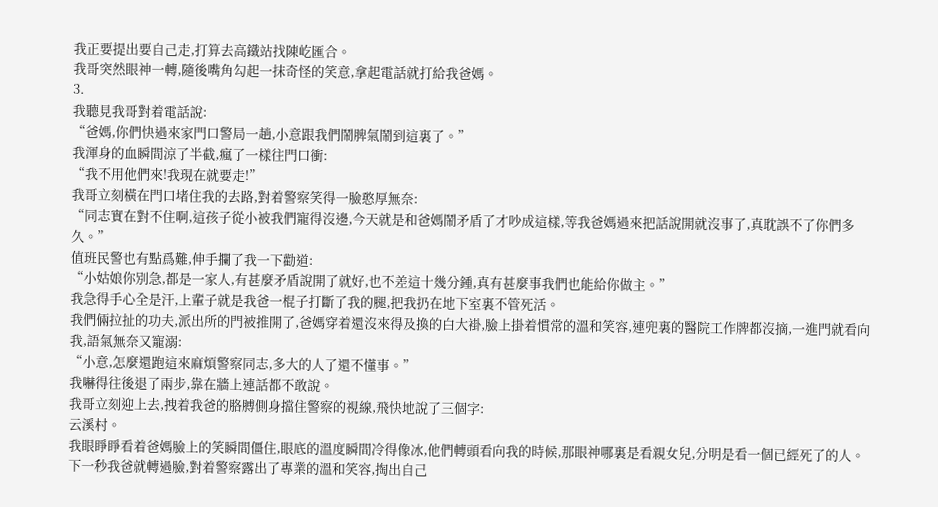我正要提出要自己走,打算去高鐵站找陳屹匯合。
我哥突然眼神一轉,隨後嘴角勾起一抹奇怪的笑意,拿起電話就打給我爸媽。
3.
我聽見我哥對着電話說:
“爸媽,你們快過來家門口警局一趟,小意跟我們鬧脾氣鬧到這裏了。”
我渾身的血瞬間涼了半截,瘋了一樣往門口衝:
“我不用他們來!我現在就要走!”
我哥立刻橫在門口堵住我的去路,對着警察笑得一臉憨厚無奈:
“同志實在對不住啊,這孩子從小被我們寵得沒邊,今天就是和爸媽鬧矛盾了才吵成這樣,等我爸媽過來把話說開就沒事了,真耽誤不了你們多久。”
值班民警也有點爲難,伸手攔了我一下勸道:
“小姑娘你別急,都是一家人,有甚麼矛盾說開了就好,也不差這十幾分鍾,真有甚麼事我們也能給你做主。”
我急得手心全是汗,上輩子就是我爸一棍子打斷了我的腿,把我扔在地下室裏不管死活。
我們倆拉扯的功夫,派出所的門被推開了,爸媽穿着還沒來得及換的白大褂,臉上掛着慣常的溫和笑容,連兜裏的醫院工作牌都沒摘,一進門就看向我,語氣無奈又寵溺:
“小意,怎麼還跑這來麻煩警察同志,多大的人了還不懂事。”
我嚇得往後退了兩步,靠在牆上連話都不敢說。
我哥立刻迎上去,拽着我爸的胳膊側身擋住警察的視線,飛快地說了三個字:
云溪村。
我眼睜睜看着爸媽臉上的笑瞬間僵住,眼底的溫度瞬間冷得像冰,他們轉頭看向我的時候,那眼神哪裏是看親女兒,分明是看一個已經死了的人。
下一秒我爸就轉過臉,對着警察露出了專業的溫和笑容,掏出自己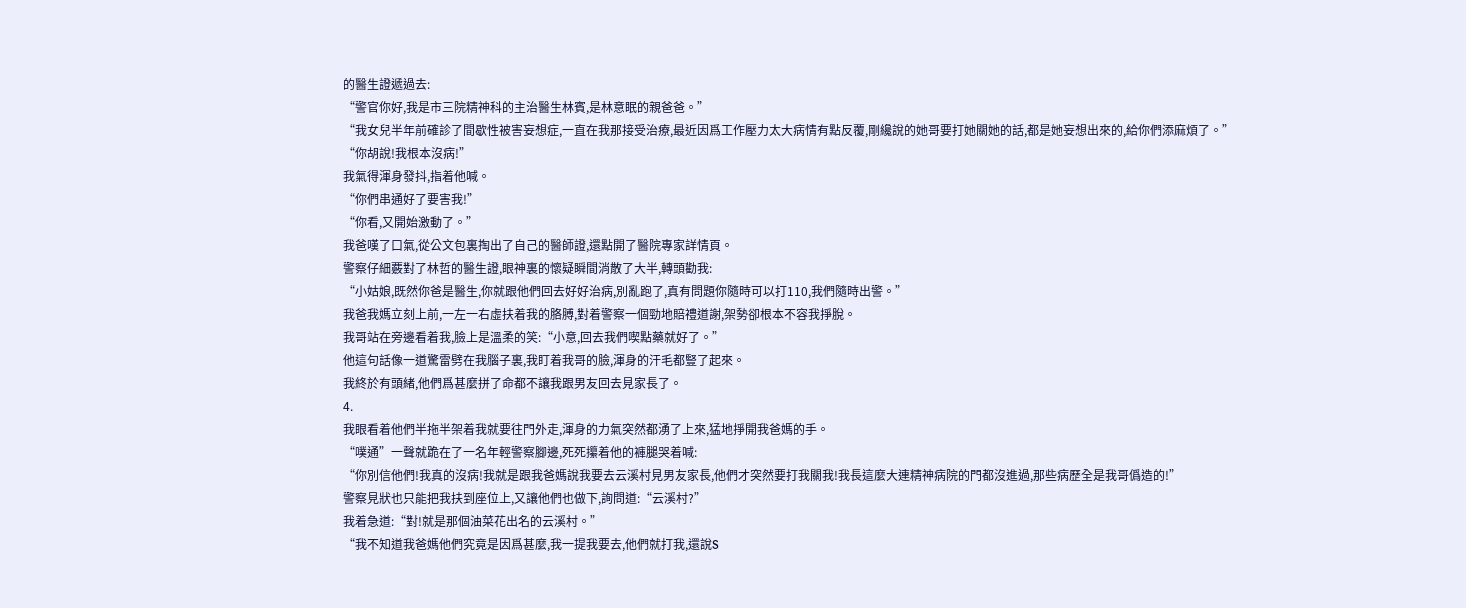的醫生證遞過去:
“警官你好,我是市三院精神科的主治醫生林賓,是林意眠的親爸爸。”
“我女兒半年前確診了間歇性被害妄想症,一直在我那接受治療,最近因爲工作壓力太大病情有點反覆,剛纔說的她哥要打她關她的話,都是她妄想出來的,給你們添麻煩了。”
“你胡說!我根本沒病!”
我氣得渾身發抖,指着他喊。
“你們串通好了要害我!”
“你看,又開始激動了。”
我爸嘆了口氣,從公文包裏掏出了自己的醫師證,還點開了醫院專家詳情頁。
警察仔細覈對了林哲的醫生證,眼神裏的懷疑瞬間消散了大半,轉頭勸我:
“小姑娘,既然你爸是醫生,你就跟他們回去好好治病,別亂跑了,真有問題你隨時可以打110,我們隨時出警。”
我爸我媽立刻上前,一左一右虛扶着我的胳膊,對着警察一個勁地賠禮道謝,架勢卻根本不容我掙脫。
我哥站在旁邊看着我,臉上是溫柔的笑:“小意,回去我們喫點藥就好了。”
他這句話像一道驚雷劈在我腦子裏,我盯着我哥的臉,渾身的汗毛都豎了起來。
我終於有頭緒,他們爲甚麼拼了命都不讓我跟男友回去見家長了。
4.
我眼看着他們半拖半架着我就要往門外走,渾身的力氣突然都湧了上來,猛地掙開我爸媽的手。
“噗通”一聲就跪在了一名年輕警察腳邊,死死攥着他的褲腿哭着喊:
“你別信他們!我真的沒病!我就是跟我爸媽說我要去云溪村見男友家長,他們才突然要打我關我!我長這麼大連精神病院的門都沒進過,那些病歷全是我哥僞造的!”
警察見狀也只能把我扶到座位上,又讓他們也做下,詢問道:“云溪村?”
我着急道:“對!就是那個油菜花出名的云溪村。”
“我不知道我爸媽他們究竟是因爲甚麼,我一提我要去,他們就打我,還說S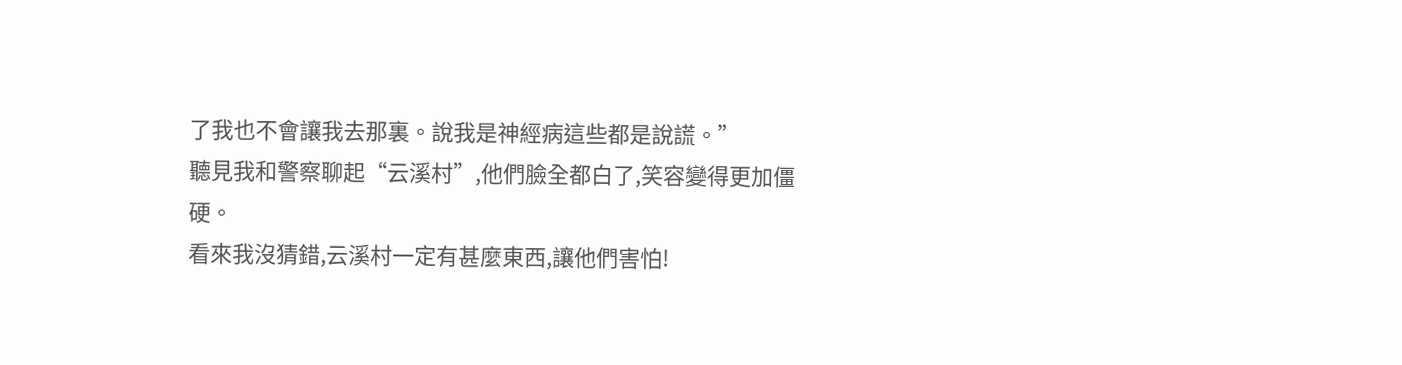了我也不會讓我去那裏。說我是神經病這些都是說謊。”
聽見我和警察聊起“云溪村”,他們臉全都白了,笑容變得更加僵硬。
看來我沒猜錯,云溪村一定有甚麼東西,讓他們害怕!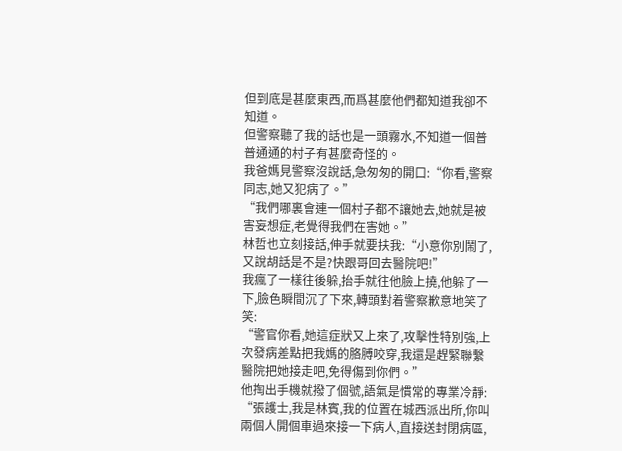但到底是甚麼東西,而爲甚麼他們都知道我卻不知道。
但警察聽了我的話也是一頭霧水,不知道一個普普通通的村子有甚麼奇怪的。
我爸媽見警察沒說話,急匆匆的開口:“你看,警察同志,她又犯病了。”
“我們哪裏會連一個村子都不讓她去,她就是被害妄想症,老覺得我們在害她。”
林哲也立刻接話,伸手就要扶我:“小意你別鬧了,又說胡話是不是?快跟哥回去醫院吧!”
我瘋了一樣往後躲,抬手就往他臉上撓,他躲了一下,臉色瞬間沉了下來,轉頭對着警察歉意地笑了笑:
“警官你看,她這症狀又上來了,攻擊性特別強,上次發病差點把我媽的胳膊咬穿,我還是趕緊聯繫醫院把她接走吧,免得傷到你們。”
他掏出手機就撥了個號,語氣是慣常的專業冷靜:
“張護士,我是林賓,我的位置在城西派出所,你叫兩個人開個車過來接一下病人,直接送封閉病區,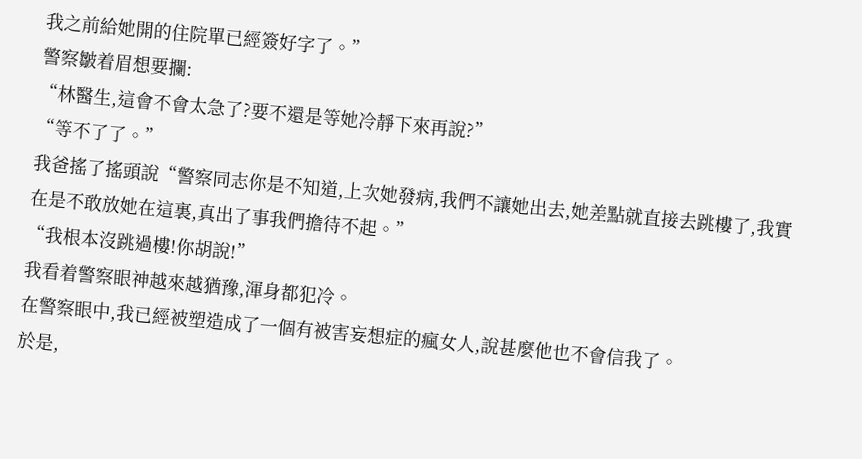我之前給她開的住院單已經簽好字了。”
警察皺着眉想要攔:
“林醫生,這會不會太急了?要不還是等她冷靜下來再說?”
“等不了了。”
我爸搖了搖頭說“警察同志你是不知道,上次她發病,我們不讓她出去,她差點就直接去跳樓了,我實在是不敢放她在這裏,真出了事我們擔待不起。”
“我根本沒跳過樓!你胡說!”
我看着警察眼神越來越猶豫,渾身都犯冷。
在警察眼中,我已經被塑造成了一個有被害妄想症的瘋女人,說甚麼他也不會信我了。
於是,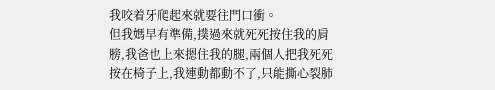我咬着牙爬起來就要往門口衝。
但我媽早有準備,撲過來就死死按住我的肩膀,我爸也上來摁住我的腿,兩個人把我死死按在椅子上,我連動都動不了,只能撕心裂肺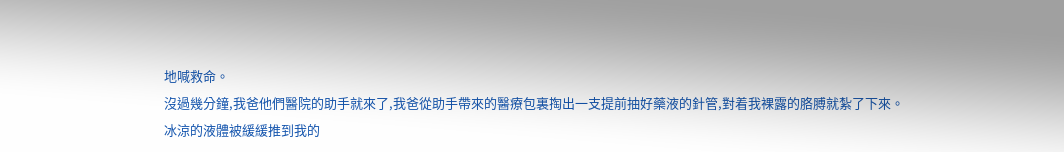地喊救命。
沒過幾分鐘,我爸他們醫院的助手就來了,我爸從助手帶來的醫療包裏掏出一支提前抽好藥液的針管,對着我裸露的胳膊就紮了下來。
冰涼的液體被緩緩推到我的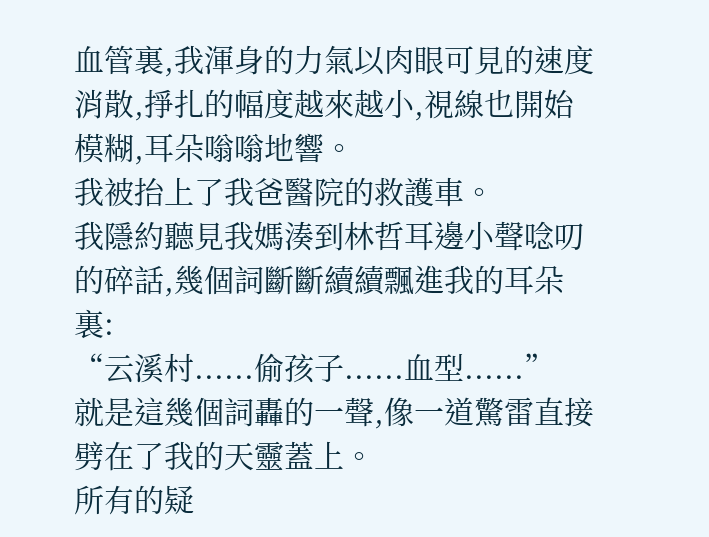血管裏,我渾身的力氣以肉眼可見的速度消散,掙扎的幅度越來越小,視線也開始模糊,耳朵嗡嗡地響。
我被抬上了我爸醫院的救護車。
我隱約聽見我媽湊到林哲耳邊小聲唸叨的碎話,幾個詞斷斷續續飄進我的耳朵裏:
“云溪村......偷孩子......血型......”
就是這幾個詞轟的一聲,像一道驚雷直接劈在了我的天靈蓋上。
所有的疑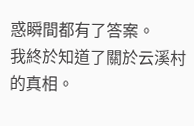惑瞬間都有了答案。
我終於知道了關於云溪村的真相。